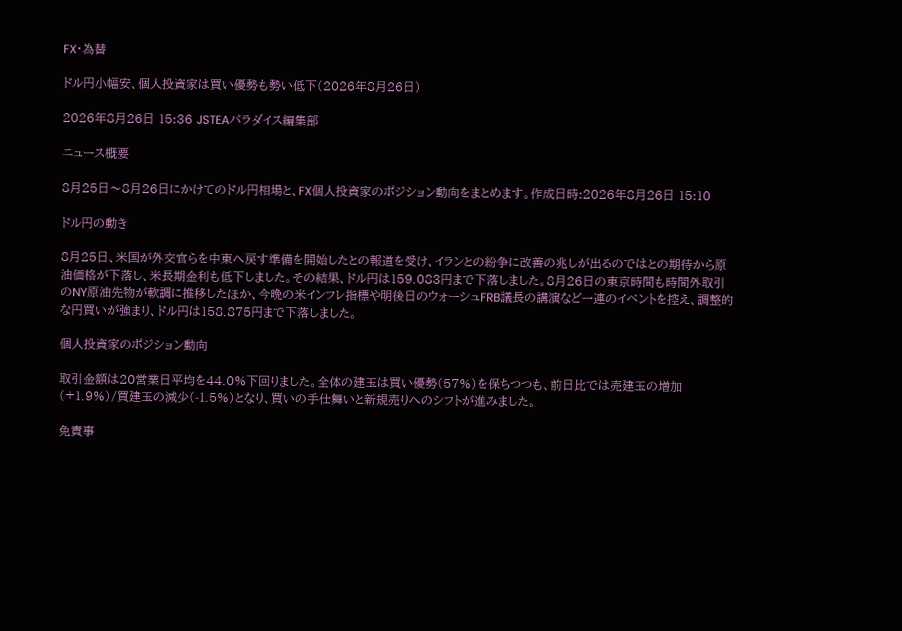FX・為替

ドル円小幅安、個人投資家は買い優勢も勢い低下(2026年8月26日)

2026年8月26日 15:36 JSTEAパラダイス編集部

ニュース概要

8月25日〜8月26日にかけてのドル円相場と、FX個人投資家のポジション動向をまとめます。作成日時:2026年8月26日 15:10

ドル円の動き

8月25日、米国が外交官らを中東へ戻す準備を開始したとの報道を受け、イランとの紛争に改善の兆しが出るのではとの期待から原油価格が下落し、米長期金利も低下しました。その結果、ドル円は159.083円まで下落しました。8月26日の東京時間も時間外取引のNY原油先物が軟調に推移したほか、今晩の米インフレ指標や明後日のウォーシュFRB議長の講演など一連のイベントを控え、調整的な円買いが強まり、ドル円は158.875円まで下落しました。

個人投資家のポジション動向

取引金額は20営業日平均を44.0%下回りました。全体の建玉は買い優勢(57%)を保ちつつも、前日比では売建玉の増加(+1.9%)/買建玉の減少(-1.5%)となり、買いの手仕舞いと新規売りへのシフトが進みました。

免責事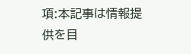項:本記事は情報提供を目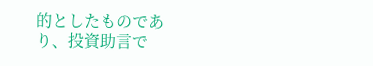的としたものであり、投資助言で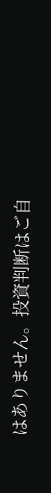はありません。投資判断はご自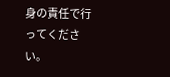身の責任で行ってください。